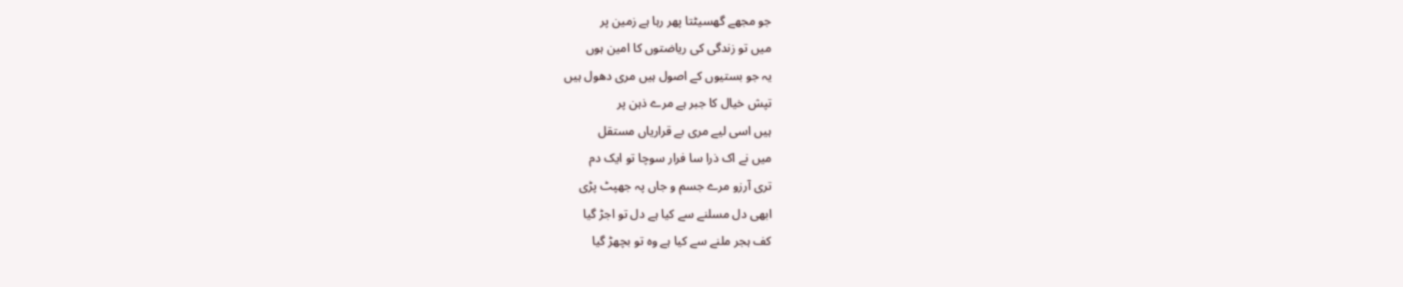جو مجھے گھسیٹتا پھر رہا ہے زمین پر
میں تو زندگی کی ریاضتوں کا امین ہوں
یہ جو بستیوں کے اصول ہیں مری دھول ہیں
تپش خیال کا جبر ہے مرے ذہن پر
ہیں اسی لیے مری بے قراریاں مستقل
میں نے اک ذرا سا فرار سوچا تو ایک دم
تری آرزو مرے جسم و جاں پہ جھپٹ پڑی
ابھی دل مسلنے سے کیا ہے دل تو اجڑ گیا
کف ہجر ملنے سے کیا ہے وہ تو بچھڑ گیا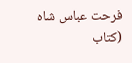فرحت عباس شاہ
(کتاب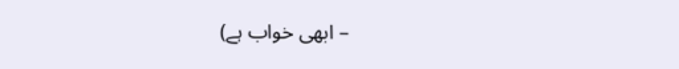– ابھی خواب ہے)